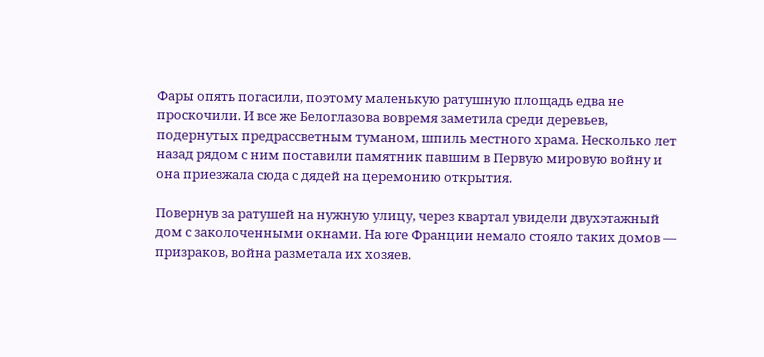Фары опять погасили, поэтому маленькую ратушную площадь едва не проскочили. И все же Белоглазова вовремя заметила среди деревьев, подернутых предрассветным туманом, шпиль местного храма. Несколько лет назад рядом с ним поставили памятник павшим в Первую мировую войну и она приезжала сюда с дядей на церемонию открытия.

Повернув за ратушей на нужную улицу, через квартал увидели двухэтажный дом с заколоченными окнами. На юге Франции немало стояло таких домов — призраков, война разметала их хозяев.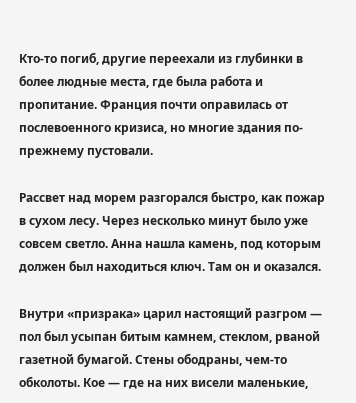Кто-то погиб, другие переехали из глубинки в более людные места, где была работа и пропитание. Франция почти оправилась от послевоенного кризиса, но многие здания по-прежнему пустовали.

Рассвет над морем разгорался быстро, как пожар в сухом лесу. Через несколько минут было уже совсем светло. Анна нашла камень, под которым должен был находиться ключ. Там он и оказался.

Внутри «призрака» царил настоящий разгром — пол был усыпан битым камнем, стеклом, рваной газетной бумагой. Стены ободраны, чем-то обколоты. Кое — где на них висели маленькие,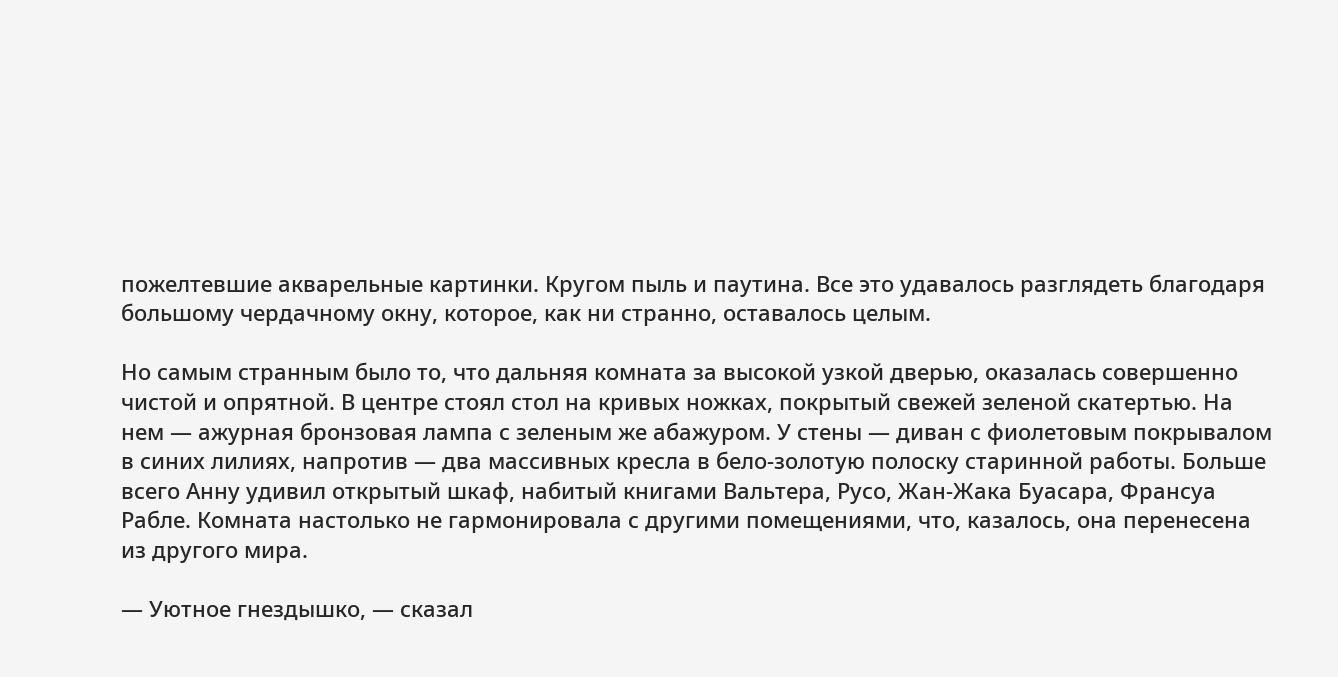пожелтевшие акварельные картинки. Кругом пыль и паутина. Все это удавалось разглядеть благодаря большому чердачному окну, которое, как ни странно, оставалось целым.

Но самым странным было то, что дальняя комната за высокой узкой дверью, оказалась совершенно чистой и опрятной. В центре стоял стол на кривых ножках, покрытый свежей зеленой скатертью. На нем — ажурная бронзовая лампа с зеленым же абажуром. У стены — диван с фиолетовым покрывалом в синих лилиях, напротив — два массивных кресла в бело-золотую полоску старинной работы. Больше всего Анну удивил открытый шкаф, набитый книгами Вальтера, Русо, Жан-Жака Буасара, Франсуа Рабле. Комната настолько не гармонировала с другими помещениями, что, казалось, она перенесена из другого мира.

— Уютное гнездышко, — сказал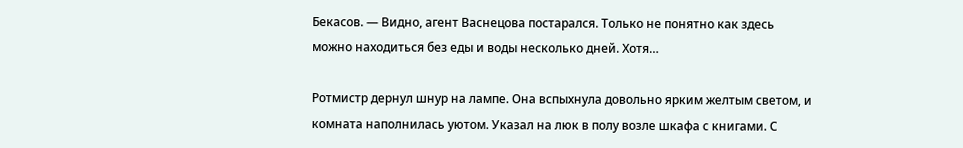Бекасов. — Видно, агент Васнецова постарался. Только не понятно как здесь можно находиться без еды и воды несколько дней. Хотя…

Ротмистр дернул шнур на лампе. Она вспыхнула довольно ярким желтым светом, и комната наполнилась уютом. Указал на люк в полу возле шкафа с книгами. С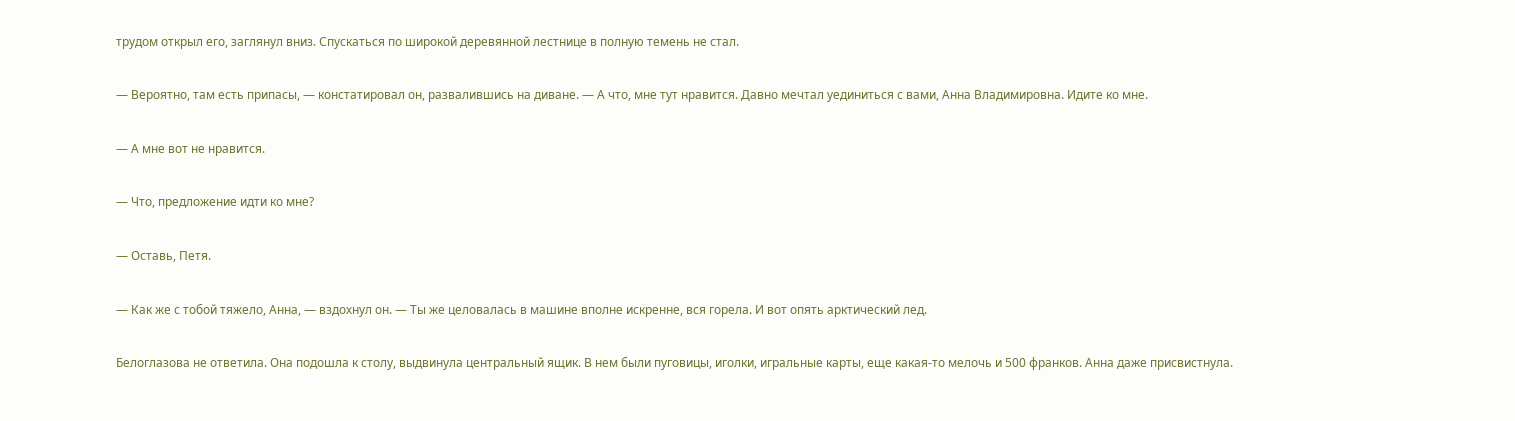трудом открыл его, заглянул вниз. Спускаться по широкой деревянной лестнице в полную темень не стал.

— Вероятно, там есть припасы, — констатировал он, развалившись на диване. — А что, мне тут нравится. Давно мечтал уединиться с вами, Анна Владимировна. Идите ко мне.

— А мне вот не нравится.

— Что, предложение идти ко мне?

— Оставь, Петя.

— Как же с тобой тяжело, Анна, — вздохнул он. — Ты же целовалась в машине вполне искренне, вся горела. И вот опять арктический лед.

Белоглазова не ответила. Она подошла к столу, выдвинула центральный ящик. В нем были пуговицы, иголки, игральные карты, еще какая-то мелочь и 500 франков. Анна даже присвистнула.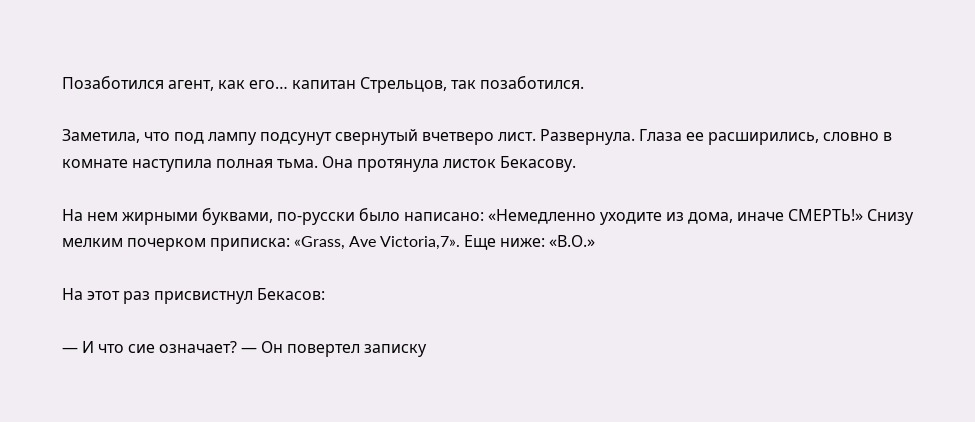Позаботился агент, как его… капитан Стрельцов, так позаботился.

Заметила, что под лампу подсунут свернутый вчетверо лист. Развернула. Глаза ее расширились, словно в комнате наступила полная тьма. Она протянула листок Бекасову.

На нем жирными буквами, по-русски было написано: «Немедленно уходите из дома, иначе СМЕРТЬ!» Снизу мелким почерком приписка: «Grass, Ave Victoria,7». Еще ниже: «В.О.»

На этот раз присвистнул Бекасов:

— И что сие означает? — Он повертел записку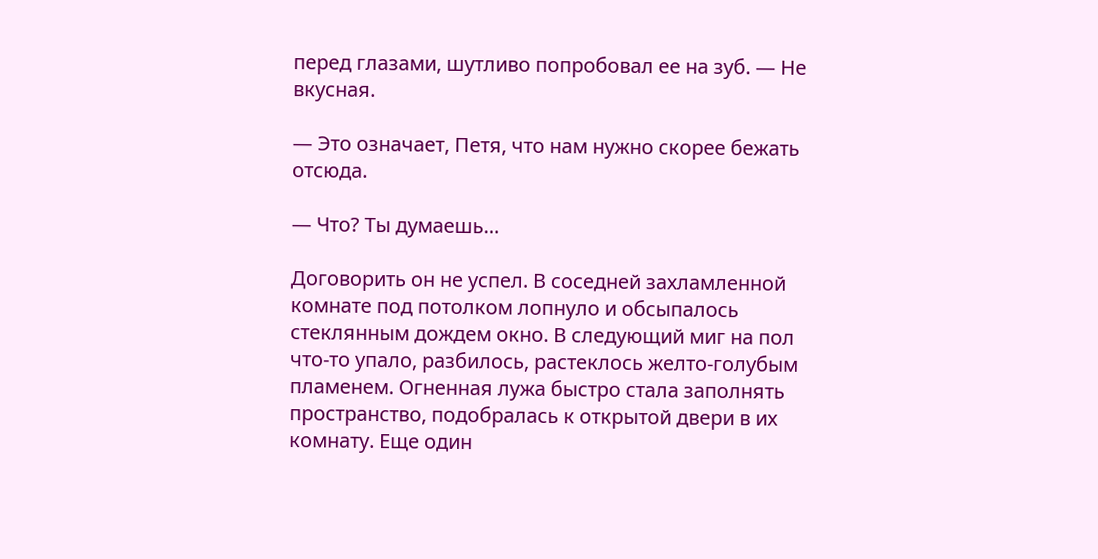перед глазами, шутливо попробовал ее на зуб. — Не вкусная.

— Это означает, Петя, что нам нужно скорее бежать отсюда.

— Что? Ты думаешь…

Договорить он не успел. В соседней захламленной комнате под потолком лопнуло и обсыпалось стеклянным дождем окно. В следующий миг на пол что-то упало, разбилось, растеклось желто-голубым пламенем. Огненная лужа быстро стала заполнять пространство, подобралась к открытой двери в их комнату. Еще один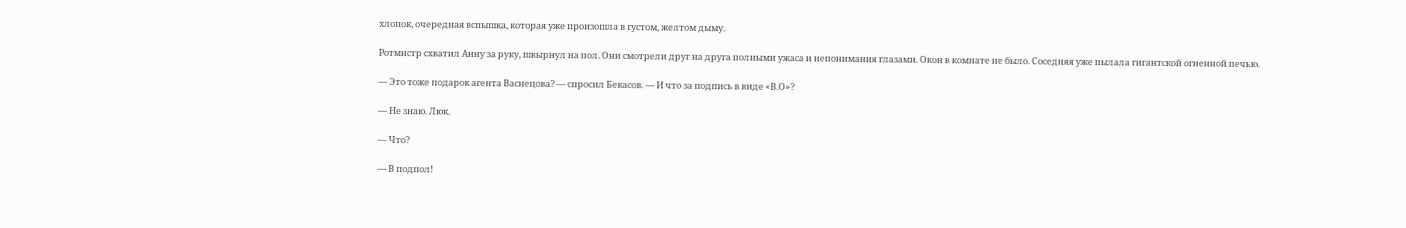хлопок, очередная вспышка, которая уже произошла в густом, желтом дыму.

Ротмистр схватил Анну за руку, швырнул на пол. Они смотрели друг на друга полными ужаса и непонимания глазами. Окон в комнате не было. Соседняя уже пылала гигантской огненной печью.

— Это тоже подарок агента Васнецова? — спросил Бекасов. — И что за подпись в виде «В.О»?

— Не знаю. Люк.

— Что?

— В подпол!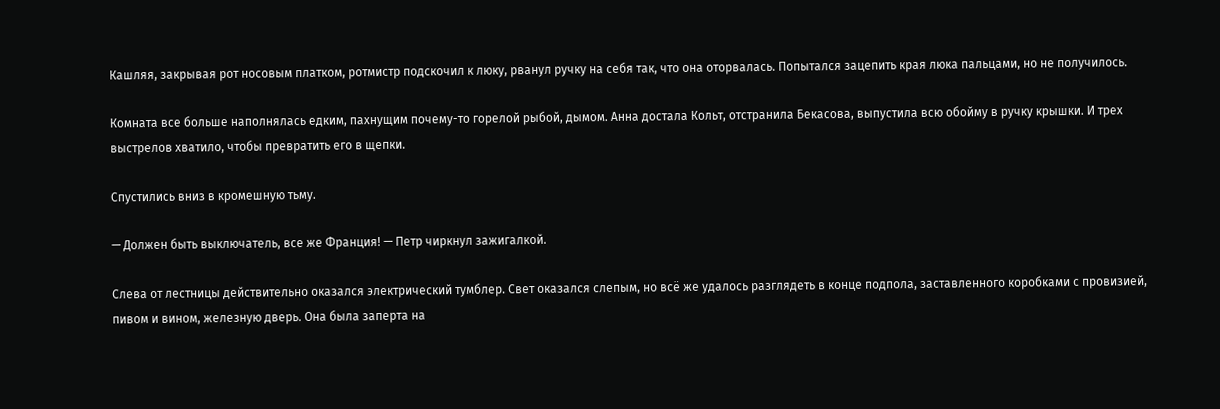Кашляя, закрывая рот носовым платком, ротмистр подскочил к люку, рванул ручку на себя так, что она оторвалась. Попытался зацепить края люка пальцами, но не получилось.

Комната все больше наполнялась едким, пахнущим почему-то горелой рыбой, дымом. Анна достала Кольт, отстранила Бекасова, выпустила всю обойму в ручку крышки. И трех выстрелов хватило, чтобы превратить его в щепки.

Спустились вниз в кромешную тьму.

— Должен быть выключатель, все же Франция! — Петр чиркнул зажигалкой.

Слева от лестницы действительно оказался электрический тумблер. Свет оказался слепым, но всё же удалось разглядеть в конце подпола, заставленного коробками с провизией, пивом и вином, железную дверь. Она была заперта на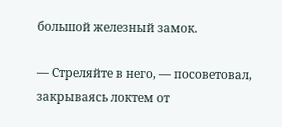большой железный замок.

— Стреляйте в него, — посоветовал, закрываясь локтем от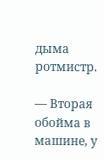дыма ротмистр.

— Вторая обойма в машине, у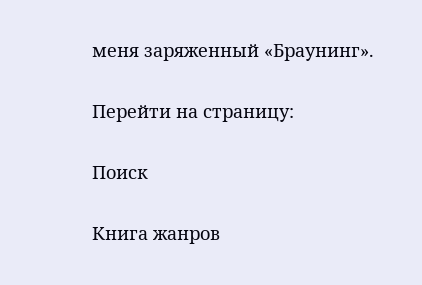меня заряженный «Браунинг».

Перейти на страницу:

Поиск

Книга жанров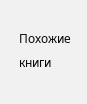Похожие книги